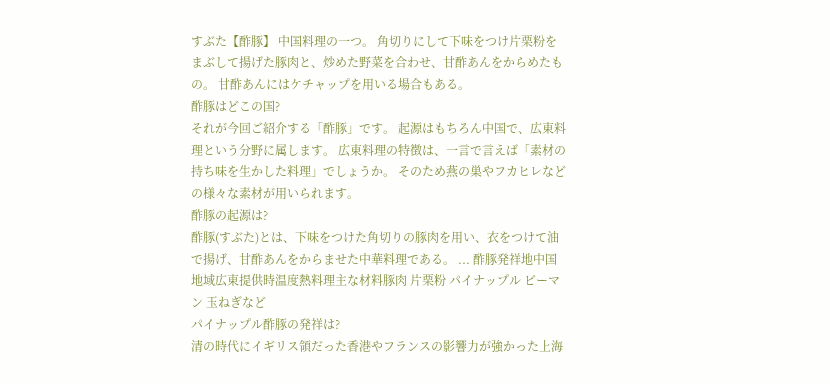すぶた【酢豚】 中国料理の一つ。 角切りにして下味をつけ片栗粉をまぶして揚げた豚肉と、炒めた野菜を合わせ、甘酢あんをからめたもの。 甘酢あんにはケチャップを用いる場合もある。
酢豚はどこの国?
それが今回ご紹介する「酢豚」です。 起源はもちろん中国で、広東料理という分野に属します。 広東料理の特徴は、一言で言えば「素材の持ち味を生かした料理」でしょうか。 そのため燕の巣やフカヒレなどの様々な素材が用いられます。
酢豚の起源は?
酢豚(すぶた)とは、下味をつけた角切りの豚肉を用い、衣をつけて油で揚げ、甘酢あんをからませた中華料理である。 ... 酢豚発祥地中国地域広東提供時温度熱料理主な材料豚肉 片栗粉 パイナップル ピーマン 玉ねぎなど
パイナップル酢豚の発祥は?
清の時代にイギリス領だった香港やフランスの影響力が強かった上海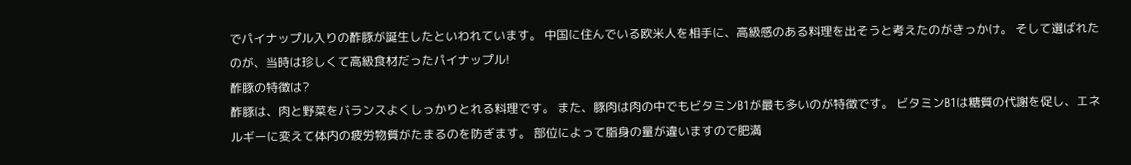でパイナップル入りの酢豚が誕生したといわれています。 中国に住んでいる欧米人を相手に、高級感のある料理を出そうと考えたのがきっかけ。 そして選ばれたのが、当時は珍しくて高級食材だったパイナップル!
酢豚の特徴は?
酢豚は、肉と野菜をバランスよくしっかりとれる料理です。 また、豚肉は肉の中でもビタミンB1が最も多いのが特徴です。 ビタミンB1は糖質の代謝を促し、エネルギーに変えて体内の疲労物質がたまるのを防ぎます。 部位によって脂身の量が違いますので肥満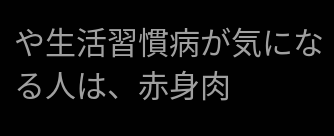や生活習慣病が気になる人は、赤身肉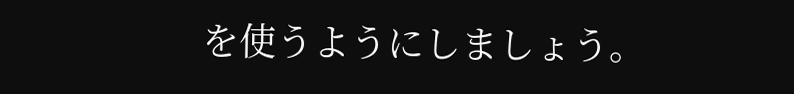を使うようにしましょう。